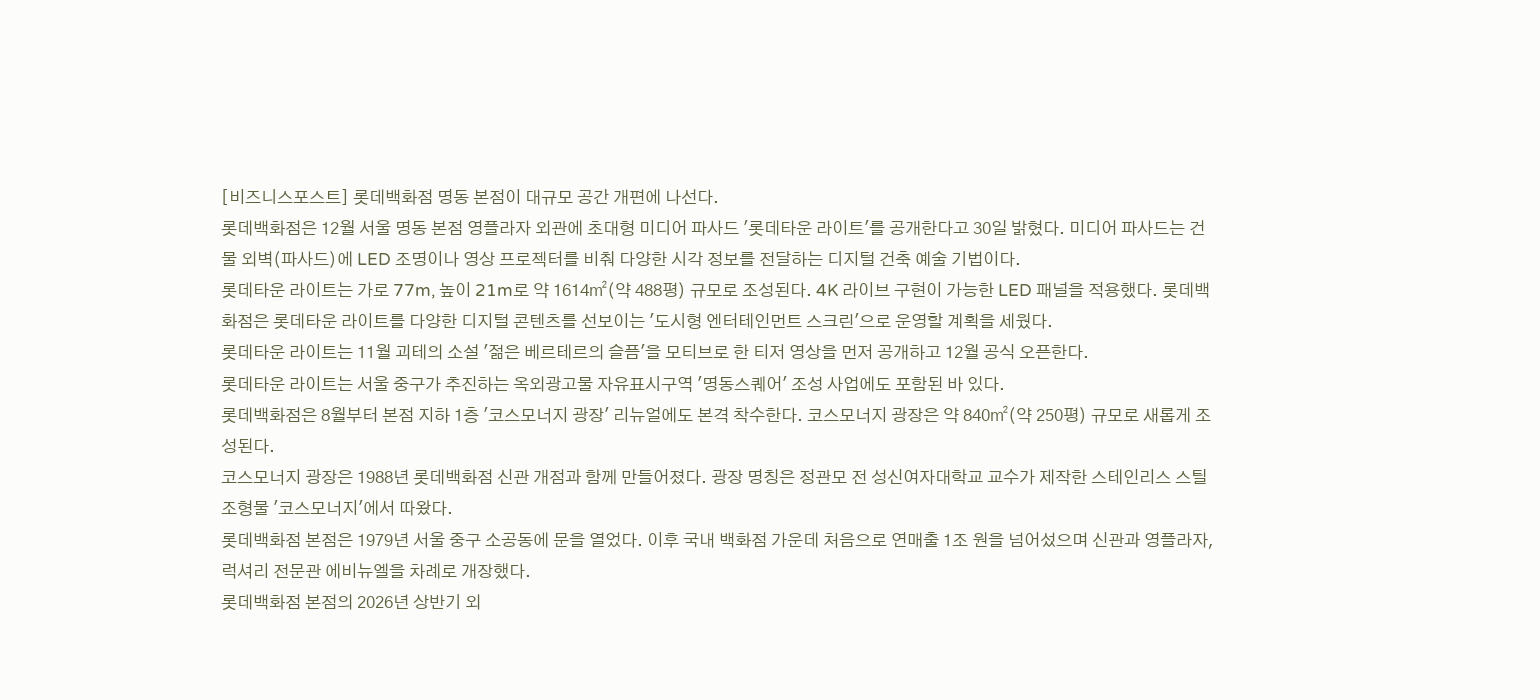[비즈니스포스트] 롯데백화점 명동 본점이 대규모 공간 개편에 나선다.
롯데백화점은 12월 서울 명동 본점 영플라자 외관에 초대형 미디어 파사드 '롯데타운 라이트'를 공개한다고 30일 밝혔다. 미디어 파사드는 건물 외벽(파사드)에 LED 조명이나 영상 프로젝터를 비춰 다양한 시각 정보를 전달하는 디지털 건축 예술 기법이다.
롯데타운 라이트는 가로 77m, 높이 21m로 약 1614㎡(약 488평) 규모로 조성된다. 4K 라이브 구현이 가능한 LED 패널을 적용했다. 롯데백화점은 롯데타운 라이트를 다양한 디지털 콘텐츠를 선보이는 '도시형 엔터테인먼트 스크린'으로 운영할 계획을 세웠다.
롯데타운 라이트는 11월 괴테의 소설 '젊은 베르테르의 슬픔'을 모티브로 한 티저 영상을 먼저 공개하고 12월 공식 오픈한다.
롯데타운 라이트는 서울 중구가 추진하는 옥외광고물 자유표시구역 '명동스퀘어' 조성 사업에도 포함된 바 있다.
롯데백화점은 8월부터 본점 지하 1층 '코스모너지 광장' 리뉴얼에도 본격 착수한다. 코스모너지 광장은 약 840㎡(약 250평) 규모로 새롭게 조성된다.
코스모너지 광장은 1988년 롯데백화점 신관 개점과 함께 만들어졌다. 광장 명칭은 정관모 전 성신여자대학교 교수가 제작한 스테인리스 스틸 조형물 '코스모너지'에서 따왔다.
롯데백화점 본점은 1979년 서울 중구 소공동에 문을 열었다. 이후 국내 백화점 가운데 처음으로 연매출 1조 원을 넘어섰으며 신관과 영플라자, 럭셔리 전문관 에비뉴엘을 차례로 개장했다.
롯데백화점 본점의 2026년 상반기 외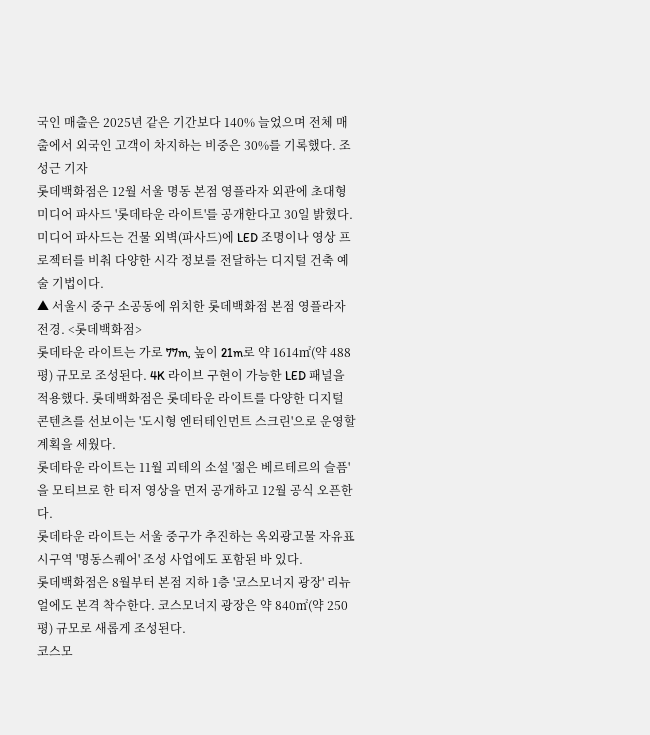국인 매출은 2025년 같은 기간보다 140% 늘었으며 전체 매출에서 외국인 고객이 차지하는 비중은 30%를 기록했다. 조성근 기자
롯데백화점은 12월 서울 명동 본점 영플라자 외관에 초대형 미디어 파사드 '롯데타운 라이트'를 공개한다고 30일 밝혔다. 미디어 파사드는 건물 외벽(파사드)에 LED 조명이나 영상 프로젝터를 비춰 다양한 시각 정보를 전달하는 디지털 건축 예술 기법이다.
▲ 서울시 중구 소공동에 위치한 롯데백화점 본점 영플라자 전경. <롯데백화점>
롯데타운 라이트는 가로 77m, 높이 21m로 약 1614㎡(약 488평) 규모로 조성된다. 4K 라이브 구현이 가능한 LED 패널을 적용했다. 롯데백화점은 롯데타운 라이트를 다양한 디지털 콘텐츠를 선보이는 '도시형 엔터테인먼트 스크린'으로 운영할 계획을 세웠다.
롯데타운 라이트는 11월 괴테의 소설 '젊은 베르테르의 슬픔'을 모티브로 한 티저 영상을 먼저 공개하고 12월 공식 오픈한다.
롯데타운 라이트는 서울 중구가 추진하는 옥외광고물 자유표시구역 '명동스퀘어' 조성 사업에도 포함된 바 있다.
롯데백화점은 8월부터 본점 지하 1층 '코스모너지 광장' 리뉴얼에도 본격 착수한다. 코스모너지 광장은 약 840㎡(약 250평) 규모로 새롭게 조성된다.
코스모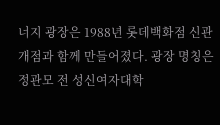너지 광장은 1988년 롯데백화점 신관 개점과 함께 만들어졌다. 광장 명칭은 정관모 전 성신여자대학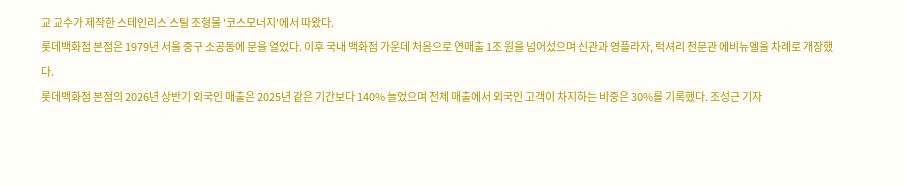교 교수가 제작한 스테인리스 스틸 조형물 '코스모너지'에서 따왔다.
롯데백화점 본점은 1979년 서울 중구 소공동에 문을 열었다. 이후 국내 백화점 가운데 처음으로 연매출 1조 원을 넘어섰으며 신관과 영플라자, 럭셔리 전문관 에비뉴엘을 차례로 개장했다.
롯데백화점 본점의 2026년 상반기 외국인 매출은 2025년 같은 기간보다 140% 늘었으며 전체 매출에서 외국인 고객이 차지하는 비중은 30%를 기록했다. 조성근 기자